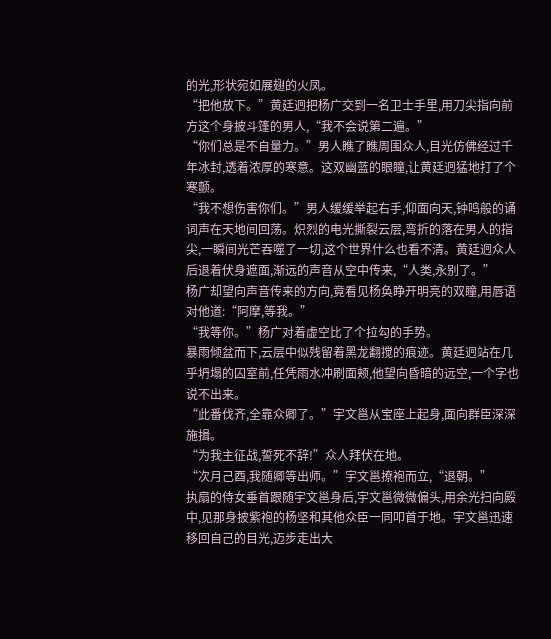的光,形状宛如展翅的火凤。
“把他放下。”黄廷迥把杨广交到一名卫士手里,用刀尖指向前方这个身披斗篷的男人,“我不会说第二遍。”
“你们总是不自量力。”男人瞧了瞧周围众人,目光仿佛经过千年冰封,透着浓厚的寒意。这双幽蓝的眼瞳,让黄廷迥猛地打了个寒颤。
“我不想伤害你们。”男人缓缓举起右手,仰面向天,钟鸣般的诵词声在天地间回荡。炽烈的电光撕裂云层,弯折的落在男人的指尖,一瞬间光芒吞噬了一切,这个世界什么也看不清。黄廷迥众人后退着伏身遮面,渐远的声音从空中传来,“人类,永别了。”
杨广却望向声音传来的方向,竟看见杨奂睁开明亮的双瞳,用唇语对他道:“阿摩,等我。”
“我等你。”杨广对着虚空比了个拉勾的手势。
暴雨倾盆而下,云层中似残留着黑龙翻搅的痕迹。黄廷迥站在几乎坍塌的囚室前,任凭雨水冲刷面颊,他望向昏暗的远空,一个字也说不出来。
“此番伐齐,全靠众卿了。”宇文邕从宝座上起身,面向群臣深深施揖。
“为我主征战,誓死不辞!”众人拜伏在地。
“次月己酉,我随卿等出师。”宇文邕撩袍而立,“退朝。”
执扇的侍女垂首跟随宇文邕身后,宇文邕微微偏头,用余光扫向殿中,见那身披紫袍的杨坚和其他众臣一同叩首于地。宇文邕迅速移回自己的目光,迈步走出大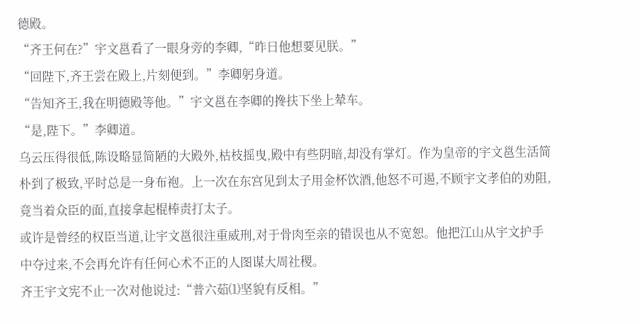德殿。
“齐王何在?”宇文邕看了一眼身旁的李卿,“昨日他想要见朕。”
“回陛下,齐王尝在殿上,片刻便到。”李卿躬身道。
“告知齐王,我在明德殿等他。”宇文邕在李卿的搀扶下坐上辇车。
“是,陛下。”李卿道。
乌云压得很低,陈设略显简陋的大殿外,枯枝摇曳,殿中有些阴暗,却没有掌灯。作为皇帝的宇文邕生活简朴到了极致,平时总是一身布袍。上一次在东宫见到太子用金杯饮酒,他怒不可遏,不顾宇文孝伯的劝阻,竟当着众臣的面,直接拿起棍棒责打太子。
或许是曾经的权臣当道,让宇文邕很注重威刑,对于骨肉至亲的错误也从不宽恕。他把江山从宇文护手中夺过来,不会再允许有任何心术不正的人图谋大周社稷。
齐王宇文宪不止一次对他说过:“普六茹⑴坚貌有反相。”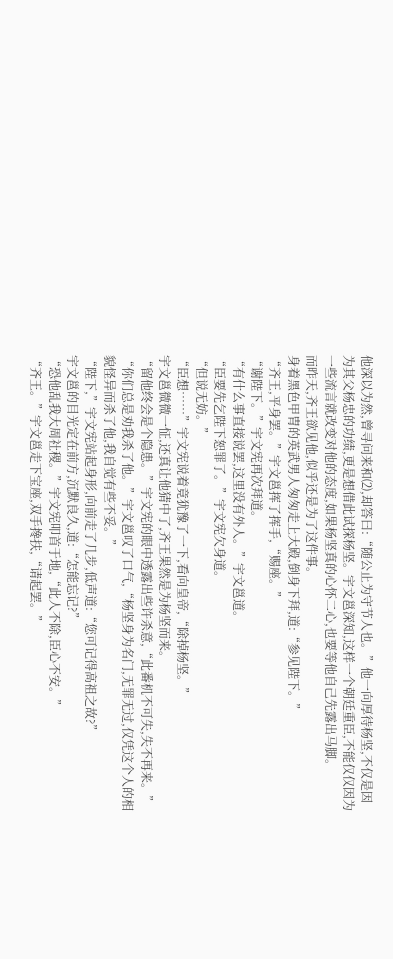他深以为然,曾寻问来和⑵,却答曰:“随公止为守节人也。”他一向厚待杨坚,不仅是因为其父杨忠的功绩,更是想借此试探杨坚。宇文邕深知,这样一个朝廷重臣,不能仅仅因为一些流言就改变对他的态度,如果杨坚真的心怀二心,也要等他自己先露出马脚。
而昨天,齐王欲见他,似乎还是为了这件事。
身着黑色甲胄的英武男人匆匆走上大殿,倒身下拜,道:“参见陛下。”
“齐王,平身罢。”宇文邕挥了挥手,“赐座。”
“谢陛下。”宇文宪再次拜道。
“有什么事直接说罢,这里没有外人。”宇文邕道。
“臣要先乞陛下恕罪了。”宇文宪欠身道。
“但说无妨。”
“臣想……”宇文宪说着竟犹豫了一下,看向皇帝,“除掉杨坚。”
宇文邕微微一怔,还真让他猜中了,齐王果然是为杨坚而来。
“留他终会是个隐患。”宇文宪的眼中透露出些许杀意,“此番机不可失,失不再来。”
“你们总是劝我杀了他。”宇文邕叹了口气,“杨坚身为名门,无罪无过,仅凭这个人的相貌怪异而杀了他,我自觉有些不妥。”
“陛下,”宇文宪站起身形,向前走了几步,低声道:“您可记得高祖之故?”
宇文邕的目光定在前方,沉默良久,道:“怎能忘记?”
“恐他乱我大周社稷。”宇文宪叩首于地,“此人不除,臣心不安。”
“齐王。”宇文邕走下宝座,双手搀扶,“请起罢。”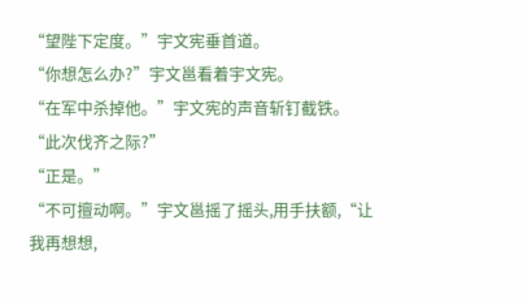“望陛下定度。”宇文宪垂首道。
“你想怎么办?”宇文邕看着宇文宪。
“在军中杀掉他。”宇文宪的声音斩钉截铁。
“此次伐齐之际?”
“正是。”
“不可擅动啊。”宇文邕摇了摇头,用手扶额,“让我再想想,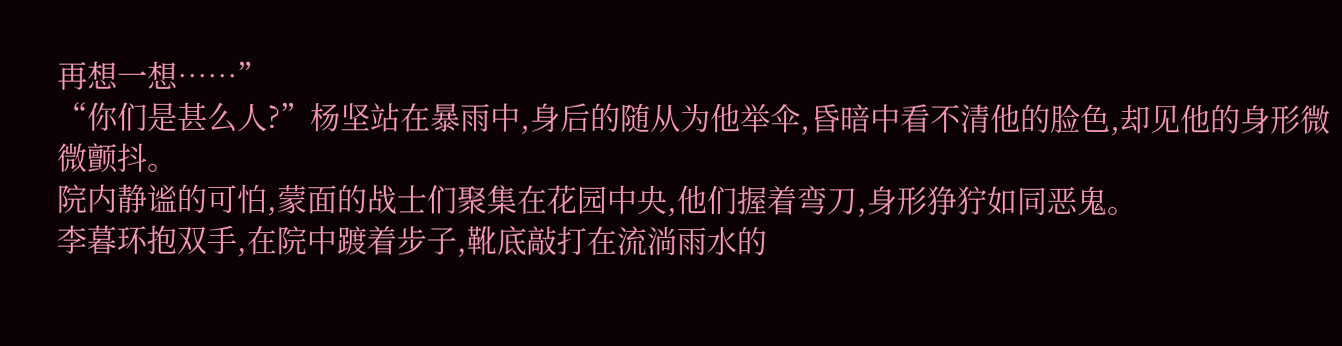再想一想……”
“你们是甚么人?”杨坚站在暴雨中,身后的随从为他举伞,昏暗中看不清他的脸色,却见他的身形微微颤抖。
院内静谧的可怕,蒙面的战士们聚集在花园中央,他们握着弯刀,身形狰狞如同恶鬼。
李暮环抱双手,在院中踱着步子,靴底敲打在流淌雨水的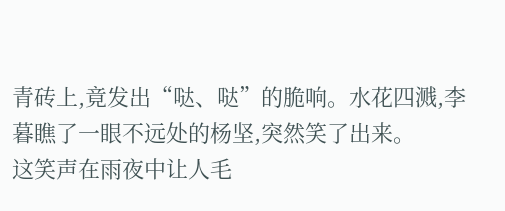青砖上,竟发出“哒、哒”的脆响。水花四溅,李暮瞧了一眼不远处的杨坚,突然笑了出来。
这笑声在雨夜中让人毛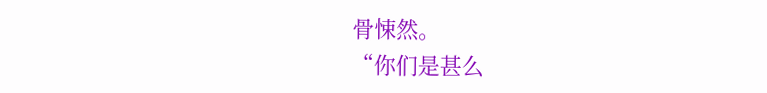骨悚然。
“你们是甚么